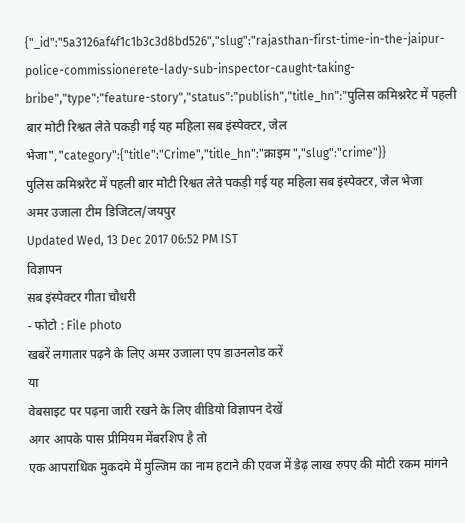{"_id":"5a3126af4f1c1b3c3d8bd526","slug":"rajasthan-first-time-in-the-jaipur-police-commissionerete-lady-sub-inspector-caught-taking-bribe","type":"feature-story","status":"publish","title_hn":"पुलिस कमिश्नरेट में पहली बार मोटी रिश्वत लेते पकड़ी गई यह महिला सब इंस्पेक्टर, जेल भेजा","category":{"title":"Crime","title_hn":"क्राइम ","slug":"crime"}}
पुलिस कमिश्नरेट में पहली बार मोटी रिश्वत लेते पकड़ी गई यह महिला सब इंस्पेक्टर, जेल भेजा
अमर उजाला टीम डिजिटल/जयपुर
Updated Wed, 13 Dec 2017 06:52 PM IST
विज्ञापन
सब इंस्पेक्टर गीता चौधरी
- फोटो : File photo
खबरें लगातार पढ़ने के लिए अमर उजाला एप डाउनलोड करें
या
वेबसाइट पर पढ़ना जारी रखने के लिए वीडियो विज्ञापन देखें
अगर आपके पास प्रीमियम मेंबरशिप है तो
एक आपराधिक मुकदमे में मुल्जिम का नाम हटाने की एवज में डेढ़ लाख रुपए की मोटी रकम मांगने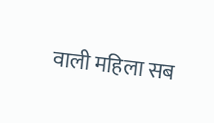वाली महिला सब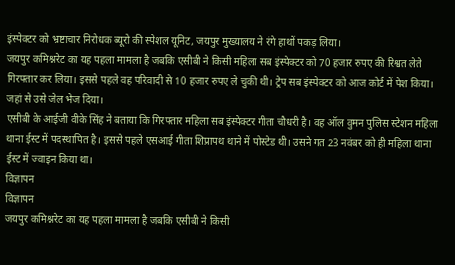इंस्पेक्टर को भ्रष्टाचार निरोधक ब्यूरो की स्पेशल यूनिट, जयपुर मुख्यालय ने रंगे हाथों पकड़ लिया।
जयपुर कमिश्नरेट का यह पहला मामला है जबकि एसीबी ने किसी महिला सब इंस्पेक्टर को 70 हजार रुपए की रिश्वत लेते गिरफ्तार कर लिया। इससे पहले वह परिवादी से 10 हजार रुपए ले चुकी थी। ट्रेप सब इंस्पेक्टर को आज कोर्ट में पेश किया। जहां से उसे जेल भेज दिया।
एसीबी के आईजी वीके सिंह ने बताया कि गिरफ्तार महिला सब इंस्पेक्टर गीता चौधरी है। वह ऑल वुमन पुलिस स्टेशन महिला थाना ईस्ट में पदस्थापित है। इससे पहले एसआई गीता शिप्रापथ थाने में पोस्टेड थी। उसने गत 23 नवंबर को ही महिला थाना ईस्ट में ज्वाइन किया था।
विज्ञापन
विज्ञापन
जयपुर कमिश्नरेट का यह पहला मामला है जबकि एसीबी ने किसी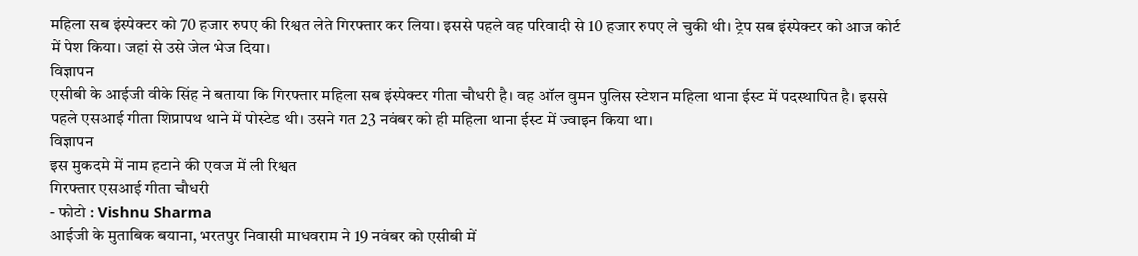महिला सब इंस्पेक्टर को 70 हजार रुपए की रिश्वत लेते गिरफ्तार कर लिया। इससे पहले वह परिवादी से 10 हजार रुपए ले चुकी थी। ट्रेप सब इंस्पेक्टर को आज कोर्ट में पेश किया। जहां से उसे जेल भेज दिया।
विज्ञापन
एसीबी के आईजी वीके सिंह ने बताया कि गिरफ्तार महिला सब इंस्पेक्टर गीता चौधरी है। वह ऑल वुमन पुलिस स्टेशन महिला थाना ईस्ट में पदस्थापित है। इससे पहले एसआई गीता शिप्रापथ थाने में पोस्टेड थी। उसने गत 23 नवंबर को ही महिला थाना ईस्ट में ज्वाइन किया था।
विज्ञापन
इस मुकदमे में नाम हटाने की एवज में ली रिश्वत
गिरफ्तार एसआई गीता चौधरी
- फोटो : Vishnu Sharma
आईजी के मुताबिक बयाना, भरतपुर निवासी माधवराम ने 19 नवंबर को एसीबी में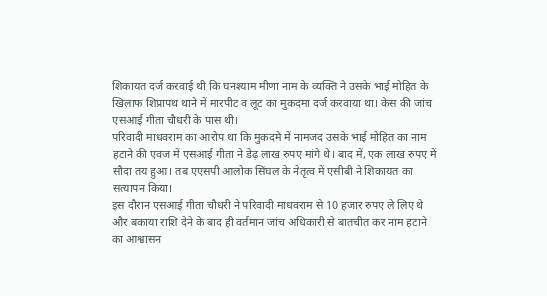शिकायत दर्ज करवाई थी कि घनश्याम मीणा नाम के व्यक्ति ने उसके भाई मोहित के खिलाफ शिप्रापथ थाने में मारपीट व लूट का मुकदमा दर्ज करवाया था। केस की जांच एसआई गीता चौधरी के पास थी।
परिवादी माधवराम का आरोप था कि मुकदमे में नामजद उसके भाई मोहित का नाम हटाने की एवज में एसआई गीता ने डेढ़ लाख रुपए मांगे थे। बाद में, एक लाख रुपए में सौदा तय हुआ। तब एएसपी आलोक सिंघल के नेतृत्व में एसीबी ने शिकायत का सत्यापन किया।
इस दौरान एसआई गीता चौधरी ने परिवादी माधवराम से 10 हजार रुपए ले लिए थे और बकाया राशि देने के बाद ही वर्तमान जांच अधिकारी से बातचीत कर नाम हटाने का आश्वासन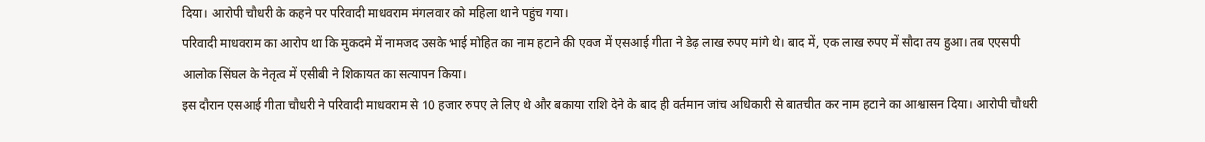दिया। आरोपी चौधरी के कहने पर परिवादी माधवराम मंगलवार को महिला थाने पहुंच गया।
परिवादी माधवराम का आरोप था कि मुकदमे में नामजद उसके भाई मोहित का नाम हटाने की एवज में एसआई गीता ने डेढ़ लाख रुपए मांगे थे। बाद में, एक लाख रुपए में सौदा तय हुआ। तब एएसपी आलोक सिंघल के नेतृत्व में एसीबी ने शिकायत का सत्यापन किया।
इस दौरान एसआई गीता चौधरी ने परिवादी माधवराम से 10 हजार रुपए ले लिए थे और बकाया राशि देने के बाद ही वर्तमान जांच अधिकारी से बातचीत कर नाम हटाने का आश्वासन दिया। आरोपी चौधरी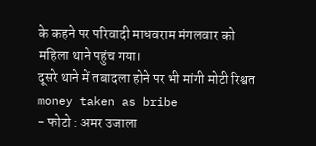के कहने पर परिवादी माधवराम मंगलवार को महिला थाने पहुंच गया।
दूसरे थाने में तबादला होने पर भी मांगी मोटी रिश्वत
money taken as bribe
- फोटो : अमर उजाला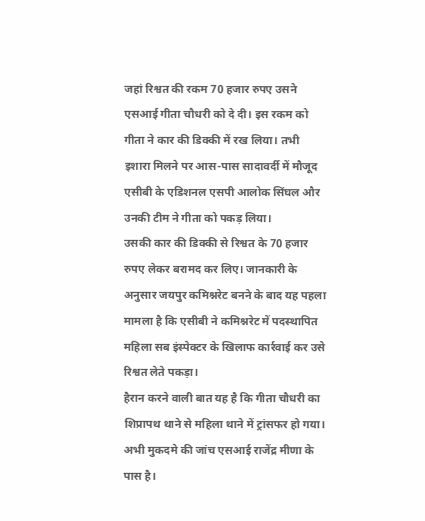जहां रिश्वत की रकम 70 हजार रुपए उसने एसआई गीता चौधरी को दे दी। इस रकम को गीता ने कार की डिक्की में रख लिया। तभी इशारा मिलने पर आस-पास सादावर्दी में मौजूद एसीबी के एडिशनल एसपी आलोक सिंघल और उनकी टीम ने गीता को पकड़ लिया।
उसकी कार की डिक्की से रिश्वत के 70 हजार रुपए लेकर बरामद कर लिए। जानकारी के अनुसार जयपुर कमिश्नरेट बनने के बाद यह पहला मामला है कि एसीबी ने कमिश्नरेट में पदस्थापित महिला सब इंस्पेक्टर के खिलाफ कार्रवाई कर उसे रिश्वत लेते पकड़ा।
हैरान करने वाली बात यह है कि गीता चौधरी का शिप्रापथ थाने से महिला थाने में ट्रांसफर हो गया। अभी मुकदमे की जांच एसआई राजेंद्र मीणा के पास है।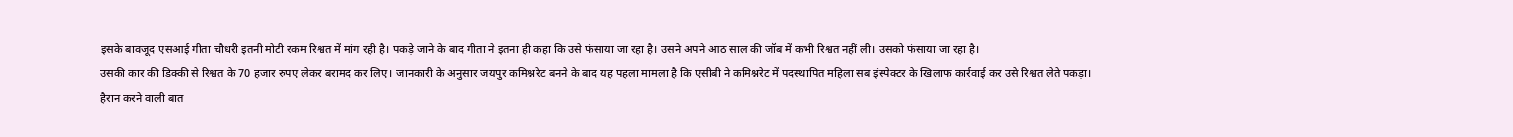इसके बावजूद एसआई गीता चौधरी इतनी मोटी रकम रिश्वत में मांग रही है। पकड़े जाने के बाद गीता ने इतना ही कहा कि उसे फंसाया जा रहा है। उसने अपने आठ साल की जॉब में कभी रिश्वत नहीं ली। उसको फंसाया जा रहा है।
उसकी कार की डिक्की से रिश्वत के 70 हजार रुपए लेकर बरामद कर लिए। जानकारी के अनुसार जयपुर कमिश्नरेट बनने के बाद यह पहला मामला है कि एसीबी ने कमिश्नरेट में पदस्थापित महिला सब इंस्पेक्टर के खिलाफ कार्रवाई कर उसे रिश्वत लेते पकड़ा।
हैरान करने वाली बात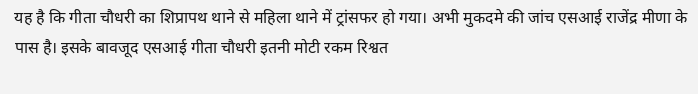यह है कि गीता चौधरी का शिप्रापथ थाने से महिला थाने में ट्रांसफर हो गया। अभी मुकदमे की जांच एसआई राजेंद्र मीणा के पास है। इसके बावजूद एसआई गीता चौधरी इतनी मोटी रकम रिश्वत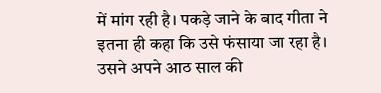में मांग रही है। पकड़े जाने के बाद गीता ने इतना ही कहा कि उसे फंसाया जा रहा है। उसने अपने आठ साल की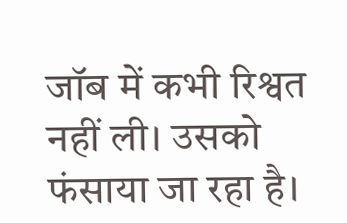जॉब में कभी रिश्वत नहीं ली। उसको फंसाया जा रहा है।